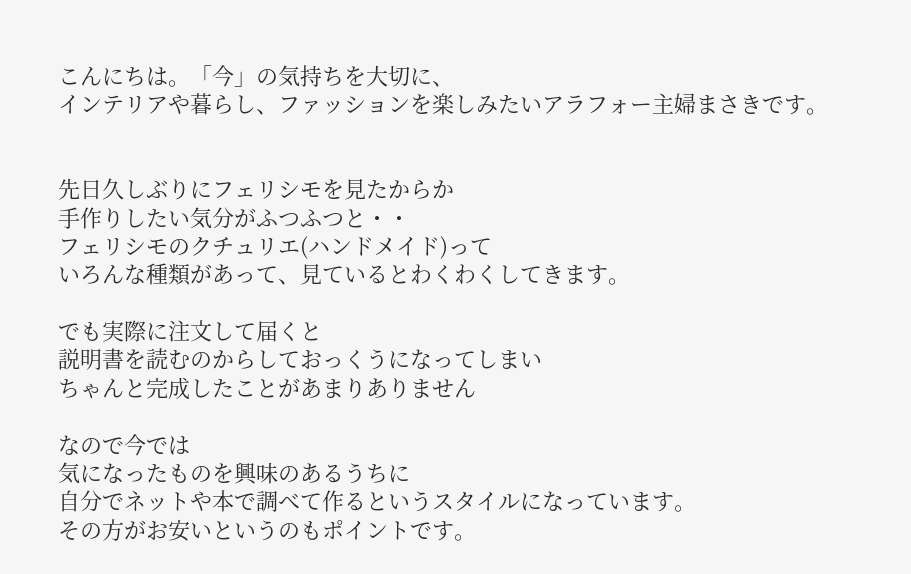こんにちは。「今」の気持ちを大切に、
インテリアや暮らし、ファッションを楽しみたいアラフォー主婦まさきです。


先日久しぶりにフェリシモを見たからか
手作りしたい気分がふつふつと・・
フェリシモのクチュリエ(ハンドメイド)って
いろんな種類があって、見ているとわくわくしてきます。

でも実際に注文して届くと
説明書を読むのからしておっくうになってしまい
ちゃんと完成したことがあまりありません

なので今では
気になったものを興味のあるうちに
自分でネットや本で調べて作るというスタイルになっています。
その方がお安いというのもポイントです。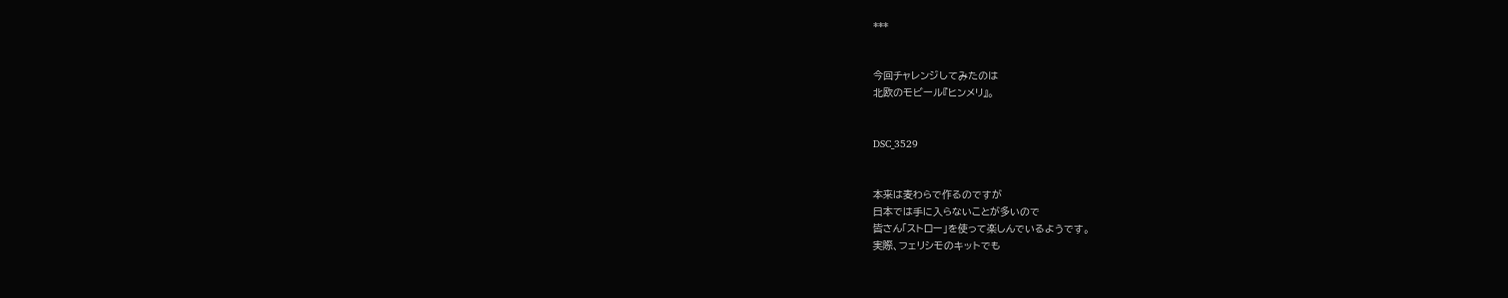***


今回チャレンジしてみたのは
北欧のモビール『ヒンメリ』。


DSC_3529


本来は麦わらで作るのですが
日本では手に入らないことが多いので
皆さん「ストロー」を使って楽しんでいるようです。
実際、フェリシモのキットでも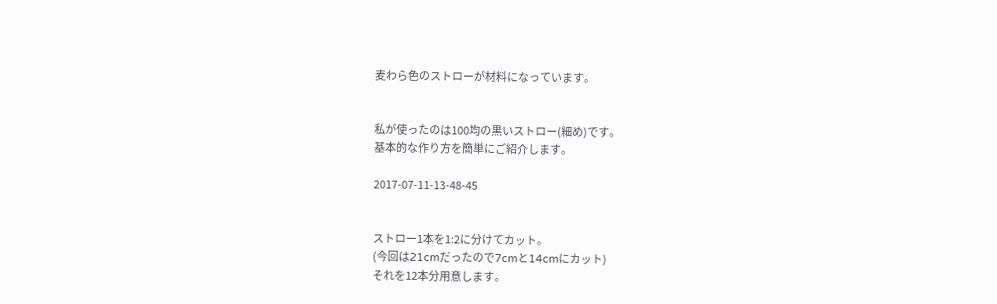麦わら色のストローが材料になっています。


私が使ったのは100均の黒いストロー(細め)です。
基本的な作り方を簡単にご紹介します。

2017-07-11-13-48-45


ストロー1本を1:2に分けてカット。
(今回は21cmだったので7cmと14cmにカット)
それを12本分用意します。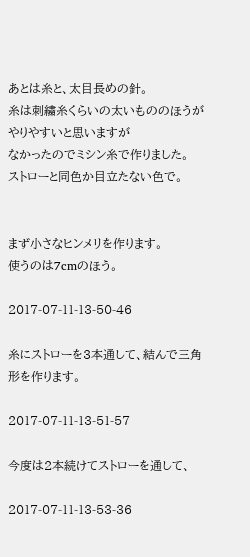あとは糸と、太目長めの針。
糸は刺繍糸くらいの太いもののほうがやりやすいと思いますが
なかったのでミシン糸で作りました。
ストローと同色か目立たない色で。


まず小さなヒンメリを作ります。
使うのは7cmのほう。

2017-07-11-13-50-46

糸にストローを3本通して、結んで三角形を作ります。

2017-07-11-13-51-57

今度は2本続けてストローを通して、

2017-07-11-13-53-36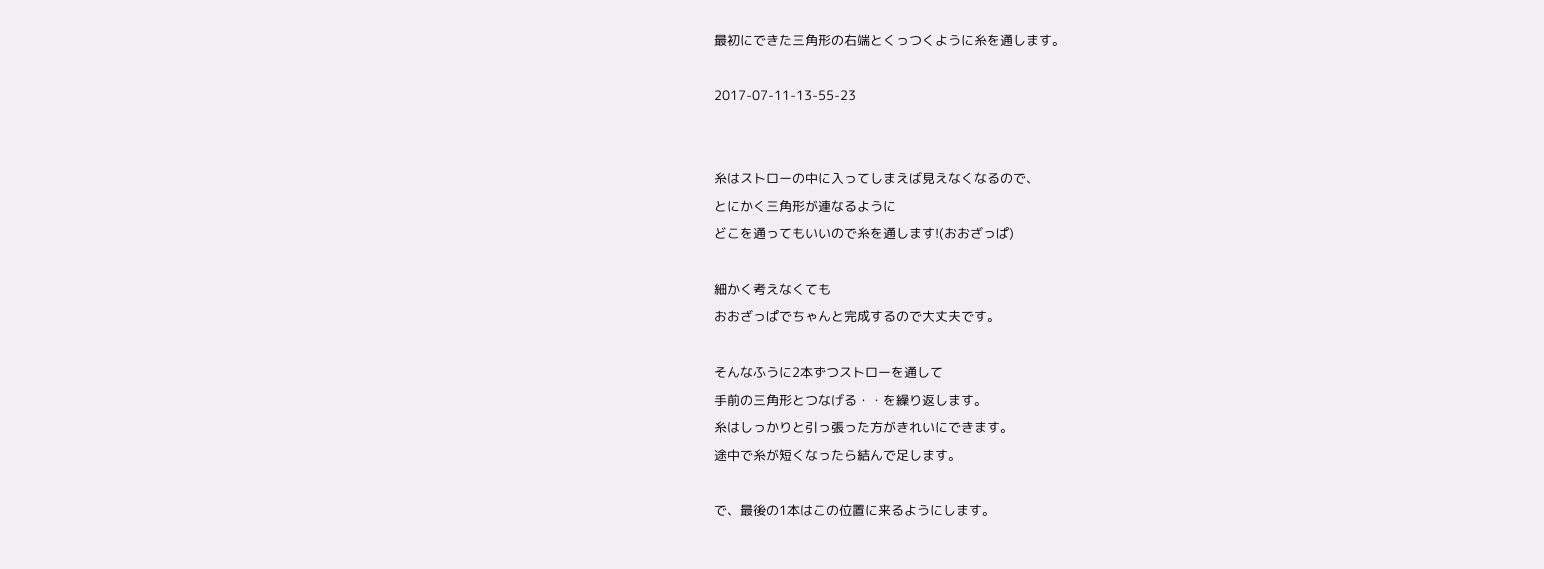最初にできた三角形の右端とくっつくように糸を通します。

2017-07-11-13-55-23


糸はストローの中に入ってしまえば見えなくなるので、
とにかく三角形が連なるように
どこを通ってもいいので糸を通します!(おおざっぱ)

細かく考えなくても
おおざっぱでちゃんと完成するので大丈夫です。

そんなふうに2本ずつストローを通して
手前の三角形とつなげる・・を繰り返します。
糸はしっかりと引っ張った方がきれいにできます。
途中で糸が短くなったら結んで足します。

で、最後の1本はこの位置に来るようにします。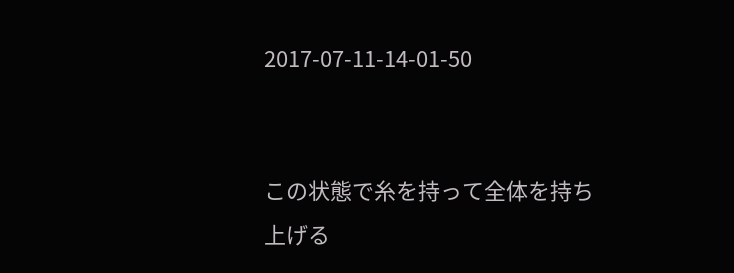2017-07-11-14-01-50


この状態で糸を持って全体を持ち上げる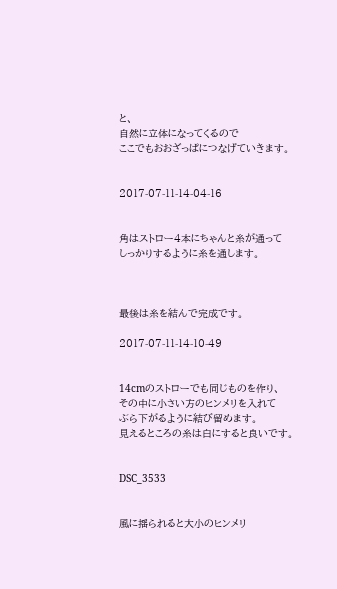と、
自然に立体になってくるので
ここでもおおざっぱにつなげていきます。


2017-07-11-14-04-16


角はストロー4本にちゃんと糸が通って
しっかりするように糸を通します。



最後は糸を結んで完成です。

2017-07-11-14-10-49


14cmのストローでも同じものを作り、
その中に小さい方のヒンメリを入れて
ぶら下がるように結び留めます。
見えるところの糸は白にすると良いです。


DSC_3533


風に揺られると大小のヒンメリ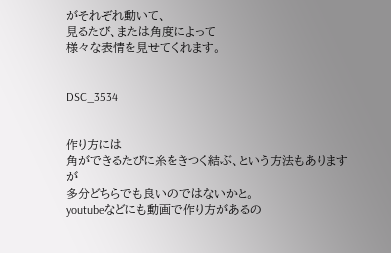がそれぞれ動いて、
見るたび、または角度によって
様々な表情を見せてくれます。


DSC_3534


作り方には
角ができるたびに糸をきつく結ぶ、という方法もありますが
多分どちらでも良いのではないかと。
youtubeなどにも動画で作り方があるの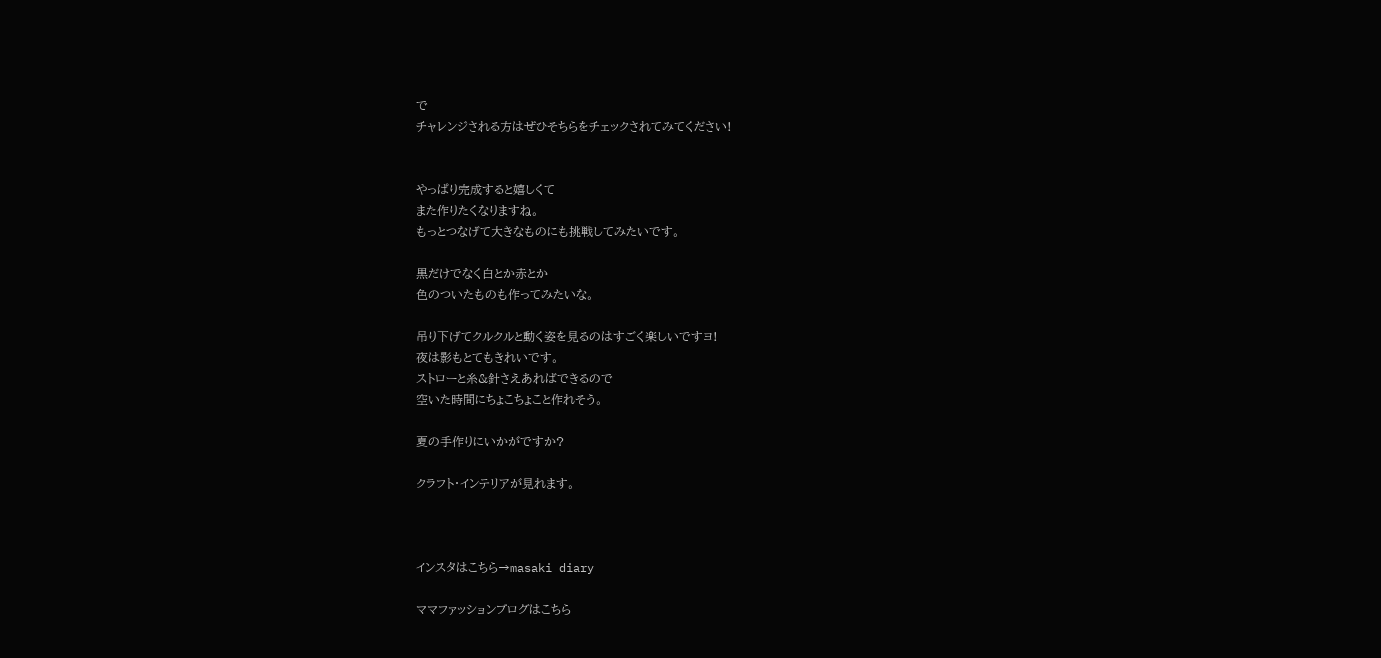で
チャレンジされる方はぜひそちらをチェックされてみてください!


やっぱり完成すると嬉しくて
また作りたくなりますね。
もっとつなげて大きなものにも挑戦してみたいです。

黒だけでなく白とか赤とか
色のついたものも作ってみたいな。

吊り下げてクルクルと動く姿を見るのはすごく楽しいですヨ!
夜は影もとてもきれいです。
ストローと糸&針さえあればできるので
空いた時間にちょこちょこと作れそう。

夏の手作りにいかがですか?

クラフト・インテリアが見れます。



インスタはこちら→masaki diary

ママファッションブログはこちら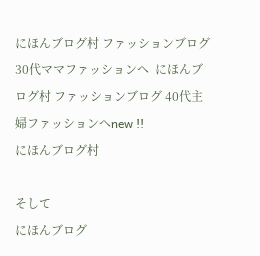にほんブログ村 ファッションブログ 30代ママファッションへ  にほんブログ村 ファッションブログ 40代主婦ファッションへnew !!
にほんブログ村

そして
にほんブログ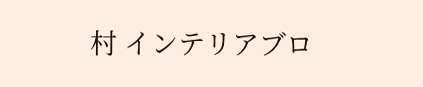村 インテリアブロ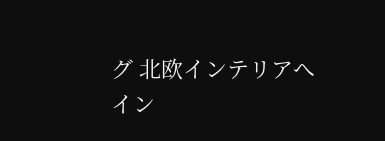グ 北欧インテリアへ
イン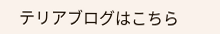テリアブログはこちら